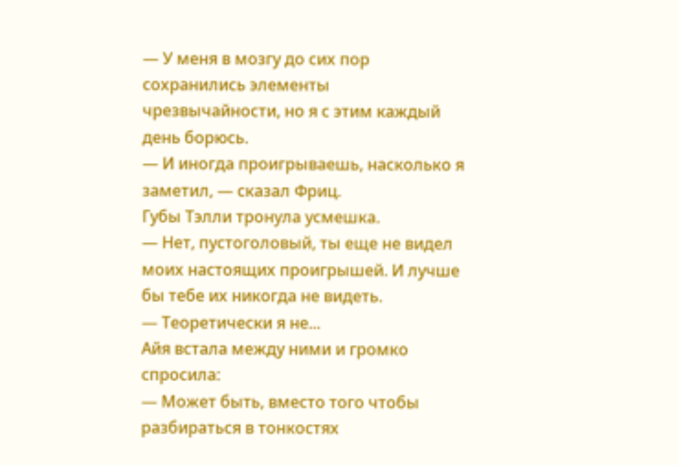— У меня в мозгу до сих пор сохранились элементы чрезвычайности, но я с этим каждый день борюсь.
— И иногда проигрываешь, насколько я заметил, — сказал Фриц.
Губы Тэлли тронула усмешка.
— Нет, пустоголовый, ты еще не видел моих настоящих проигрышей. И лучше бы тебе их никогда не видеть.
— Теоретически я не...
Айя встала между ними и громко спросила:
— Может быть, вместо того чтобы разбираться в тонкостях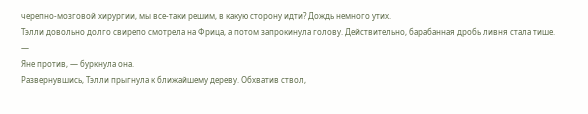черепно-мозговой хирургии, мы все-таки решим, в какую сторону идти? Дождь немного утих.
Тэлли довольно долго свирепо смотрела на Фрица, а потом запрокинула голову. Действительно, барабанная дробь ливня стала тише.
—
Яне против, — буркнула она.
Развернувшись, Тэлли прыгнула к ближайшему дереву. Обхватив ствол,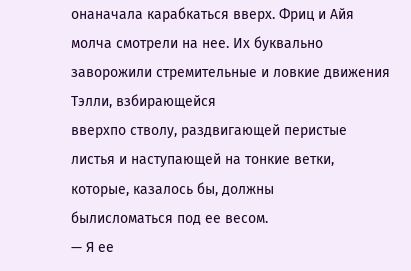онаначала карабкаться вверх. Фриц и Айя молча смотрели на нее. Их буквально заворожили стремительные и ловкие движения Тэлли, взбирающейся
вверхпо стволу, раздвигающей перистые листья и наступающей на тонкие ветки, которые, казалось бы, должны
былисломаться под ее весом.
— Я ее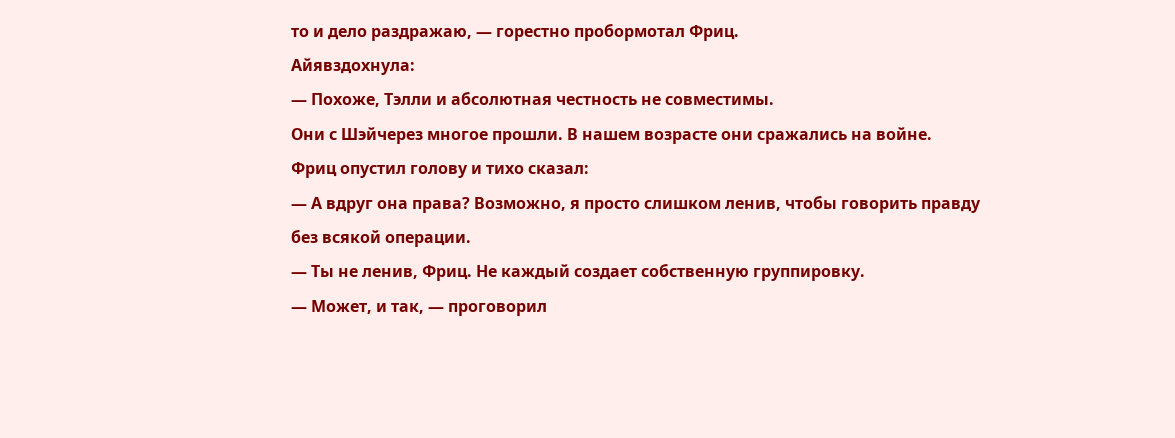то и дело раздражаю, — горестно пробормотал Фриц.
Айявздохнула:
— Похоже, Тэлли и абсолютная честность не совместимы.
Они с Шэйчерез многое прошли. В нашем возрасте они сражались на войне.
Фриц опустил голову и тихо сказал:
— А вдруг она права? Возможно, я просто слишком ленив, чтобы говорить правду без всякой операции.
— Ты не ленив, Фриц. Не каждый создает собственную группировку.
— Может, и так, — проговорил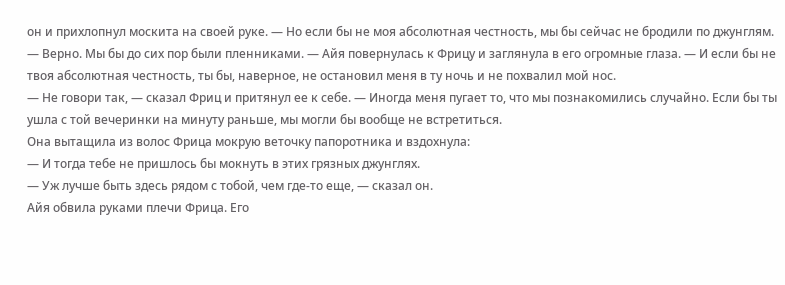он и прихлопнул москита на своей руке. — Но если бы не моя абсолютная честность, мы бы сейчас не бродили по джунглям.
— Верно. Мы бы до сих пор были пленниками. — Айя повернулась к Фрицу и заглянула в его огромные глаза. — И если бы не твоя абсолютная честность, ты бы, наверное, не остановил меня в ту ночь и не похвалил мой нос.
— Не говори так, — сказал Фриц и притянул ее к себе. — Иногда меня пугает то, что мы познакомились случайно. Если бы ты ушла с той вечеринки на минуту раньше, мы могли бы вообще не встретиться.
Она вытащила из волос Фрица мокрую веточку папоротника и вздохнула:
— И тогда тебе не пришлось бы мокнуть в этих грязных джунглях.
— Уж лучше быть здесь рядом с тобой, чем где-то еще, — сказал он.
Айя обвила руками плечи Фрица. Его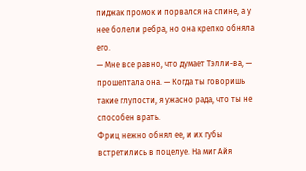пиджак промок и порвался на спине, а у нее болели ребра, но она крепко обняла его.
— Мне все равно, что думает Тэлли-ва, — прошептала она. — Когда ты говоришь такие глупости, я ужасно рада, что ты не способен врать.
Фриц нежно обнял ее, и их губы встретились в поцелуе. На миг Айя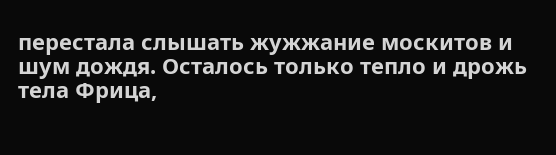перестала слышать жужжание москитов и шум дождя. Осталось только тепло и дрожь тела Фрица,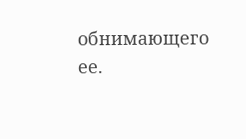обнимающего ее.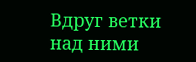Вдруг ветки над ними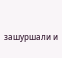зашуршали и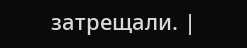затрещали. |